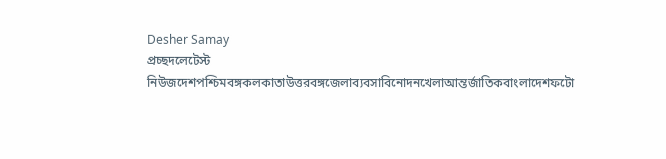Desher Samay
প্রচ্ছদলেটেস্ট নিউজদেশপশ্চিমবঙ্গকলকাতাউত্তরবঙ্গজেলাব্যবসাবিনোদনখেলাআন্তর্জাতিকবাংলাদেশফটো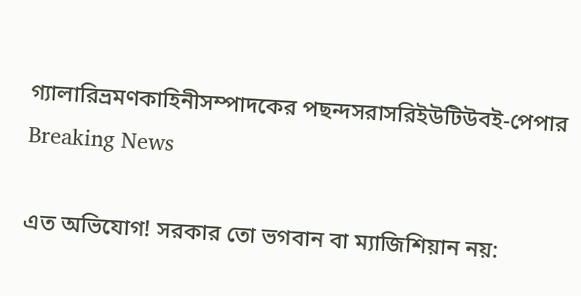গ্যালারিভ্রমণকাহিনীসম্পাদকের পছন্দসরাসরিইউটিউবই-পেপার
Breaking News

এত অভিযোগ! সরকার তো ভগবান বা ম্যাজিশিয়ান নয়: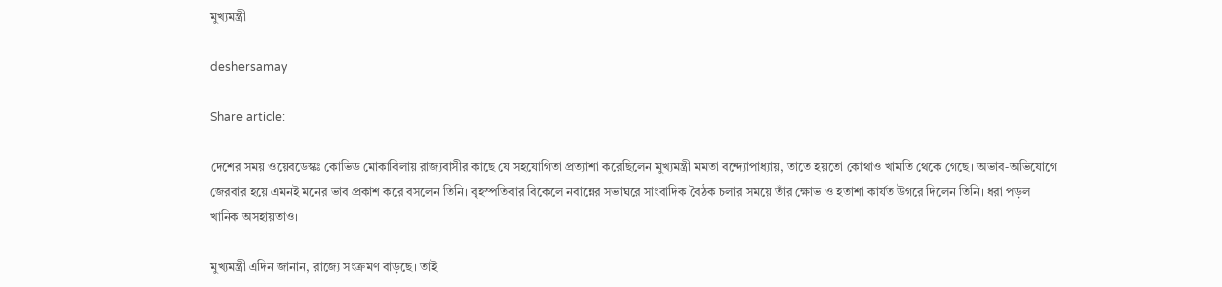মুখ্যমন্ত্রী

deshersamay

Share article:

দেশের সময় ওয়েবডেস্কঃ কোভিড মোকাবিলায় রাজ্যবাসীর কাছে যে সহযোগিতা প্রত্যাশা করেছিলেন মুখ্যমন্ত্রী মমতা বন্দ্যোপাধ্যায়, তাতে হয়তো কোথাও খামতি থেকে গেছে। অভাব-অভিযোগে জেরবার হয়ে এমনই মনের ভাব প্রকাশ করে বসলেন তিনি। বৃহস্পতিবার বিকেলে নবান্নের সভাঘরে সাংবাদিক বৈঠক চলার সময়ে তাঁর ক্ষোভ ও হতাশা কার্যত উগরে দিলেন তিনি। ধরা পড়ল খানিক অসহায়তাও।

মুখ্যমন্ত্রী এদিন জানান, রাজ্যে সংক্রমণ বাড়ছে। তাই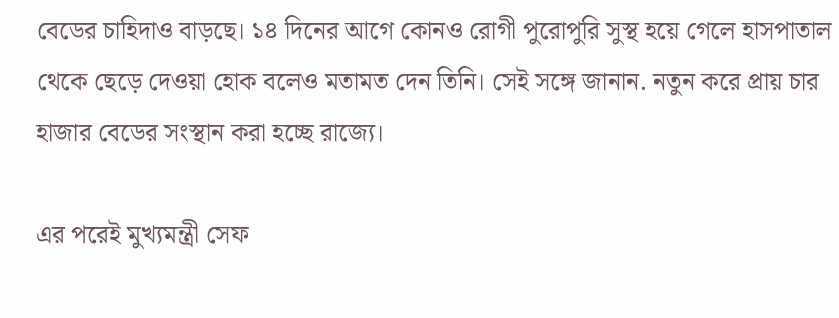বেডের চাহিদাও বাড়ছে। ১৪ দিনের আগে কোনও রোগী পুরোপুরি সুস্থ হয়ে গেলে হাসপাতাল থেকে ছেড়ে দেওয়া হোক বলেও মতামত দেন তিনি। সেই সঙ্গে জানান. নতুন করে প্রায় চার হাজার বেডের সংস্থান করা হচ্ছে রাজ্যে।

এর পরেই মুখ্যমন্ত্রী সেফ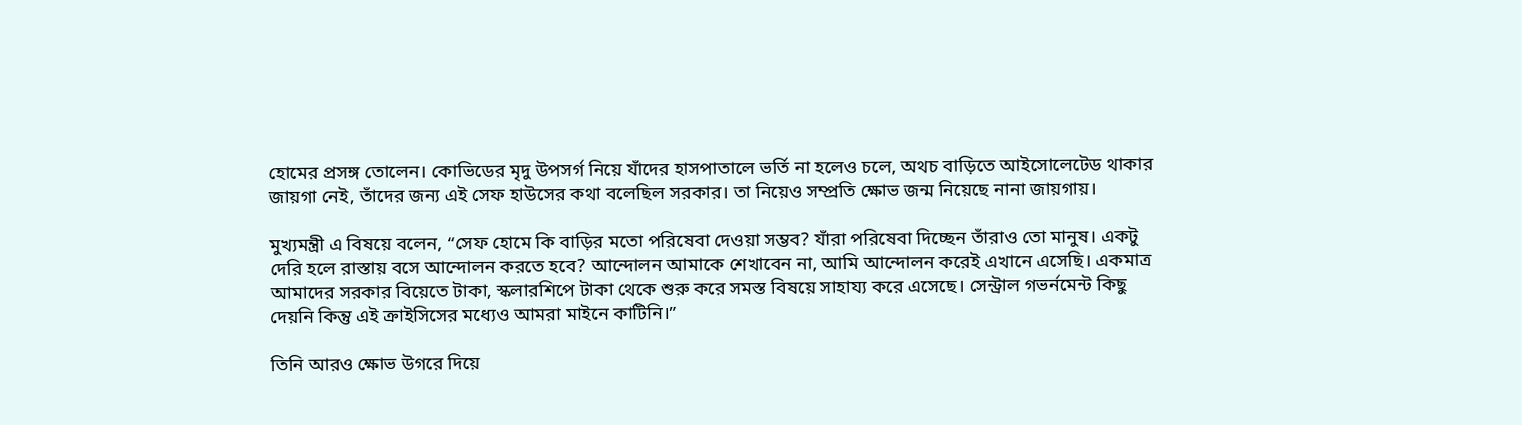হোমের প্রসঙ্গ তোলেন। কোভিডের মৃদু উপসর্গ নিয়ে যাঁদের হাসপাতালে ভর্তি না হলেও চলে, অথচ বাড়িতে আইসোলেটেড থাকার জায়গা নেই, তাঁদের জন্য এই সেফ হাউসের কথা বলেছিল সরকার। তা নিয়েও সম্প্রতি ক্ষোভ জন্ম নিয়েছে নানা জায়গায়।

মুখ্যমন্ত্রী এ বিষয়ে বলেন, “সেফ হোমে কি বাড়ির মতো পরিষেবা দেওয়া সম্ভব? যাঁরা পরিষেবা দিচ্ছেন তাঁরাও তো মানুষ। একটু দেরি হলে রাস্তায় বসে আন্দোলন করতে হবে? আন্দোলন আমাকে শেখাবেন না, আমি আন্দোলন করেই এখানে এসেছি। একমাত্র আমাদের সরকার বিয়েতে টাকা, স্কলারশিপে টাকা থেকে শুরু করে সমস্ত বিষয়ে সাহায্য করে এসেছে। সেন্ট্রাল গভর্নমেন্ট কিছু দেয়নি কিন্তু এই ক্রাইসিসের মধ্যেও আমরা মাইনে কাটিনি।”

তিনি আরও ক্ষোভ উগরে দিয়ে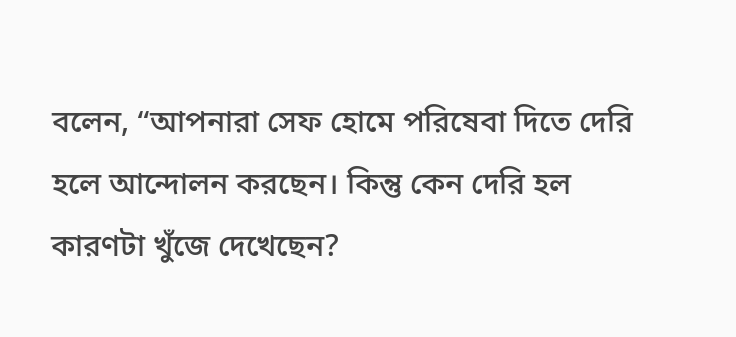বলেন, “আপনারা সেফ হোমে পরিষেবা দিতে দেরি হলে আন্দোলন করছেন। কিন্তু কেন দেরি হল কারণটা খুঁজে দেখেছেন?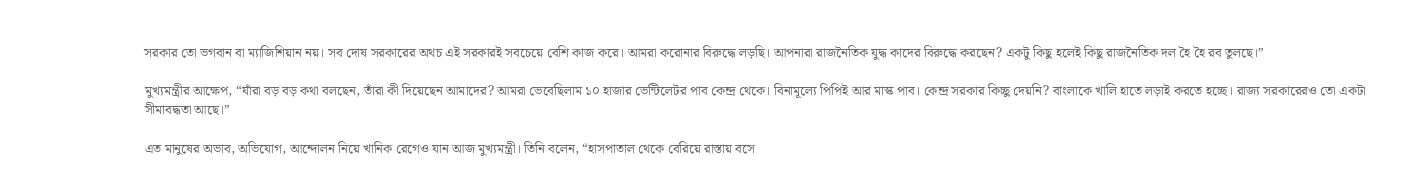সরকার তো ভগবান বা ম্যাজিশিয়ান নয়। সব দোষ সরকারের অথচ এই সরকারই সবচেয়ে বেশি কাজ করে। আমরা করোনার বিরুদ্ধে লড়ছি। আপনারা রাজনৈতিক যুদ্ধ কাদের বিরুদ্ধে করছেন? একটু কিছু হলেই কিছু রাজনৈতিক দল হৈ হৈ রব তুলছে।”

মুখ্যমন্ত্রীর আক্ষেপ, “যাঁরা বড় বড় কথা বলছেন, তাঁরা কী দিয়েছেন আমাদের? আমরা ভেবেছিলাম ১০ হাজার ভেন্টিলেটর পাব কেন্দ্র থেকে। বিনামূল্যে পিপিই আর মাস্ক পাব। কেন্দ্র সরকার কিচ্ছু দেয়নি? বাংলাকে খালি হাতে লড়াই করতে হচ্ছে। রাজ্য সরকারেরও তো একটা সীমাবদ্ধতা আছে।”

এত মানুষের অভাব, অভিযোগ, আন্দোলন নিয়ে খানিক রেগেও যান আজ মুখ্যমন্ত্রী। তিনি বলেন, “হাসপাতাল থেকে বেরিয়ে রাস্তায় বসে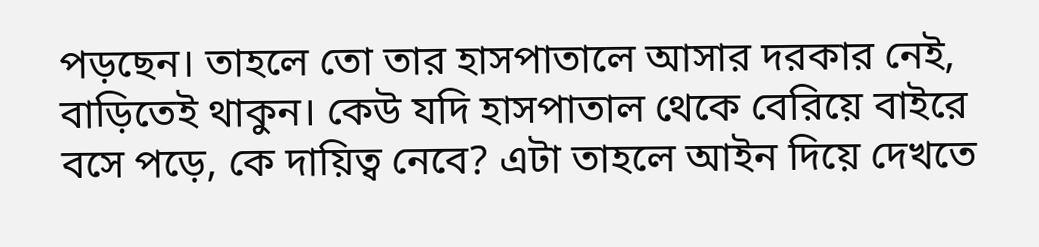পড়ছেন। তাহলে তো তার হাসপাতালে আসার দরকার নেই, বাড়িতেই থাকুন। কেউ যদি হাসপাতাল থেকে বেরিয়ে বাইরে বসে পড়ে, কে দায়িত্ব নেবে? এটা তাহলে আইন দিয়ে দেখতে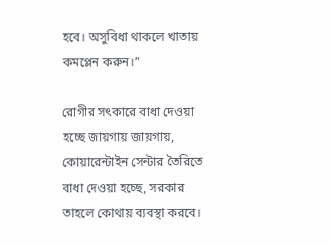হবে। অসুবিধা থাকলে খাতায় কমপ্লেন করুন।”

রোগীর সৎকারে বাধা দেওয়া হচ্ছে জায়গায় জায়গায়, কোয়ারেন্টাইন সেন্টার তৈরিতে বাধা দেওয়া হচ্ছে, সরকার তাহলে কোথায় ব্যবস্থা করবে।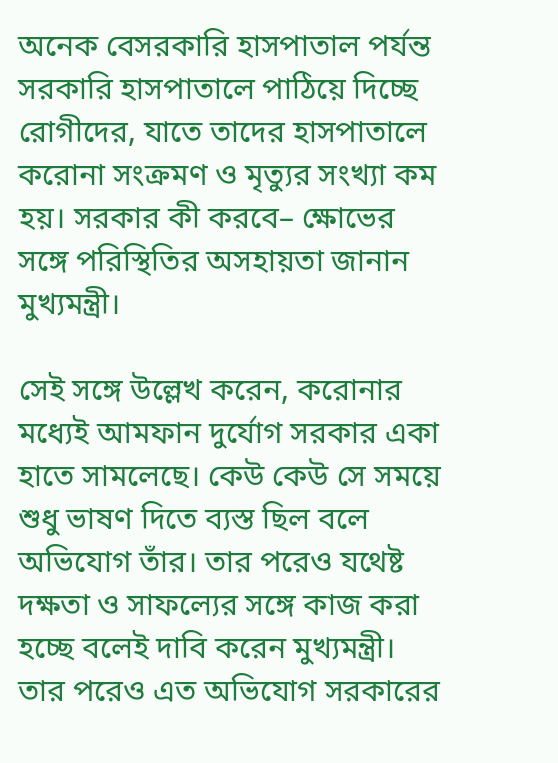অনেক বেসরকারি হাসপাতাল পর্যন্ত সরকারি হাসপাতালে পাঠিয়ে দিচ্ছে রোগীদের, যাতে তাদের হাসপাতালে করোনা সংক্রমণ ও মৃত্যুর সংখ্যা কম হয়। সরকার কী করবে– ক্ষোভের সঙ্গে পরিস্থিতির অসহায়তা জানান মুখ্যমন্ত্রী।

সেই সঙ্গে উল্লেখ করেন, করোনার মধ্যেই আমফান দুর্যোগ সরকার একা হাতে সামলেছে। কেউ কেউ সে সময়ে শুধু ভাষণ দিতে ব্যস্ত ছিল বলে অভিযোগ তাঁর। তার পরেও যথেষ্ট দক্ষতা ও সাফল্যের সঙ্গে কাজ করা হচ্ছে বলেই দাবি করেন মুখ্যমন্ত্রী। তার পরেও এত অভিযোগ সরকারের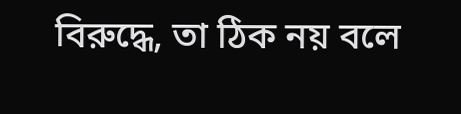বিরুদ্ধে, তা ঠিক নয় বলে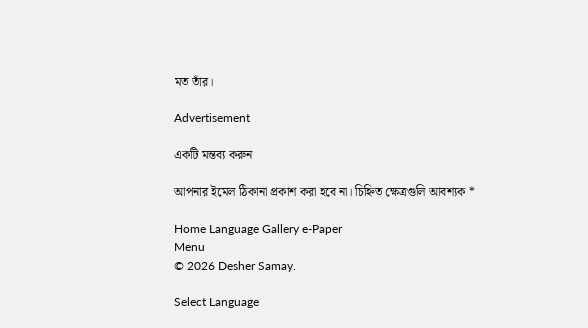মত তাঁর।

Advertisement

একটি মন্তব্য করুন

আপনার ইমেল ঠিকানা প্রকাশ করা হবে না। চিহ্নিত ক্ষেত্রগুলি আবশ্যক *

Home Language Gallery e-Paper
Menu
© 2026 Desher Samay.

Select Language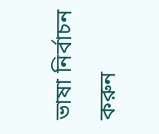ভাষা নির্বাচন করুন